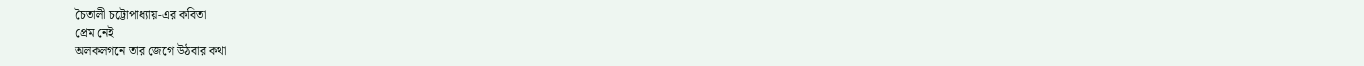চৈতালী চট্টোপাধ্যায়-এর কবিতা
প্রেম নেই
অলকলগনে তার জেগে উঠবার কথা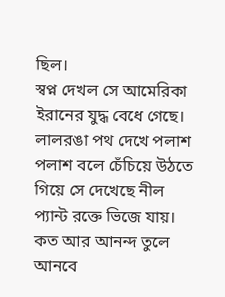ছিল।
স্বপ্ন দেখল সে আমেরিকা ইরানের যুদ্ধ বেধে গেছে।
লালরঙা পথ দেখে পলাশ পলাশ বলে চেঁচিয়ে উঠতে গিয়ে সে দেখেছে নীল প্যান্ট রক্তে ভিজে যায়।
কত আর আনন্দ তুলে আনবে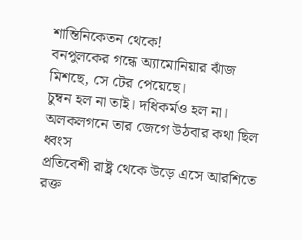শান্তিনিকেতন থেকে!
বনপুলকের গন্ধে অ্যামোনিয়ার ঝাঁজ মিশছে, সে টের পেয়েছে।
চুম্বন হল না তাই। দধিকর্মও হল না।
অলকলগনে তার জেগে উঠবার কথা ছিল
ধ্বংস
প্রতিবেশী রাষ্ট্র থেকে উড়ে এসে আরশিতে রক্ত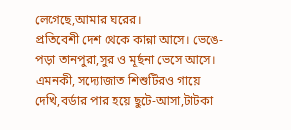লেগেছে,আমার ঘরের।
প্রতিবেশী দেশ থেকে কান্না আসে। ভেঙে-পড়া তানপুরা,সুর ও মূর্ছনা ভেসে আসে।
এমনকী, সদ্যোজাত শিশুটিরও গায়ে দেখি,বর্ডার পার হয়ে ছুটে-আসা,টাটকা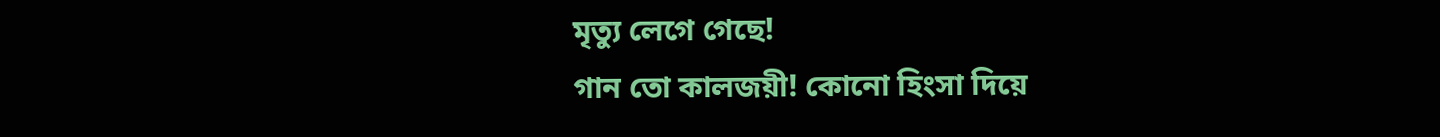মৃত্যু লেগে গেছে!
গান তো কালজয়ী! কোনো হিংসা দিয়ে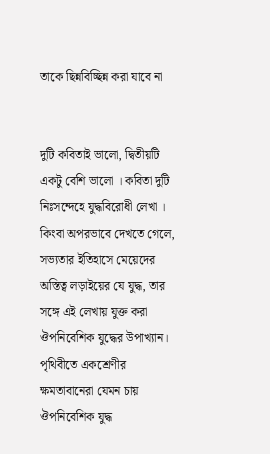তাকে ছিন্নবিচ্ছিন্ন করা যাবে না


দুটি কবিতাই ভালো, দ্বিতীয়টি একটু বেশি ভালো । কবিতা দুটি নিঃসন্দেহে যুদ্ধবিরোধী লেখা । কিংবা অপরভাবে দেখতে গেলে, সভ্যতার ইতিহাসে মেয়েদের অস্তিত্ব লড়াইয়ের যে যুদ্ধ, তার সঙ্গে এই লেখায় যুক্ত করা ঔপনিবেশিক যুদ্ধের উপাখ্যান। পৃথিবীতে একশ্রেণীর ক্ষমতাবানেরা যেমন চায় ঔপনিবেশিক যুদ্ধ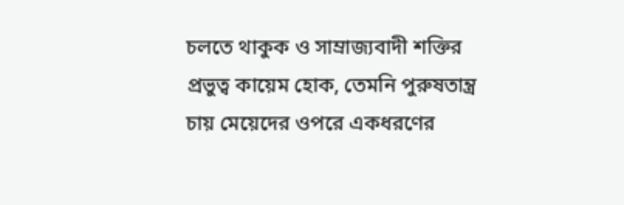চলতে থাকুক ও সাম্রাজ্যবাদী শক্তির প্রভুত্ব কায়েম হোক, তেমনি পুরুষতান্ত্র চায় মেয়েদের ওপরে একধরণের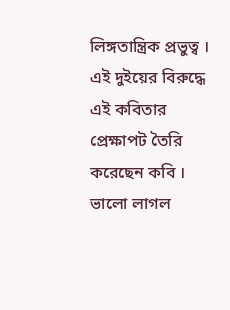লিঙ্গতান্ত্রিক প্রভুত্ব । এই দুইয়ের বিরুদ্ধে এই কবিতার প্রেক্ষাপট তৈরি করেছেন কবি । ভালো লাগল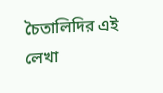চৈতালিদির এই লেখা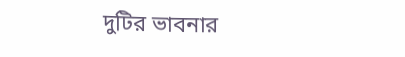দুটির ভাবনার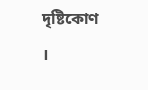দৃষ্টিকোণ ।